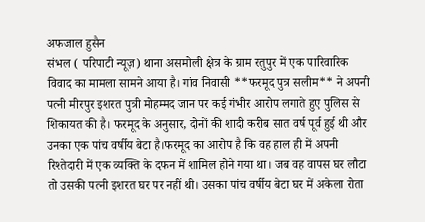अफजाल हुसैन
संभल ( परिपाटी न्यूज़) थाना असमोली क्षेत्र के ग्राम रतुपुर में एक पारिवारिक विवाद का मामला सामने आया है। गांव निवासी **फरमूद पुत्र सलीम** ने अपनी पत्नी मीरपुर इशरत पुत्री मोहम्मद जान पर कई गंभीर आरोप लगाते हुए पुलिस से शिकायत की है। फरमूद के अनुसार, दोनों की शादी करीब सात वर्ष पूर्व हुई थी और उनका एक पांच वर्षीय बेटा है।फरमूद का आरोप है कि वह हाल ही में अपनी रिश्तेदारी में एक व्यक्ति के दफन में शामिल होने गया था। जब वह वापस घर लौटा तो उसकी पत्नी इशरत घर पर नहीं थी। उसका पांच वर्षीय बेटा घर में अकेला रोता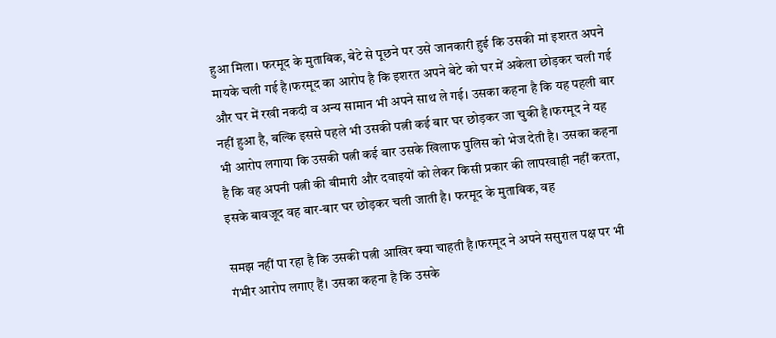हुआ मिला। फरमूद के मुताबिक, बेटे से पूछने पर उसे जानकारी हुई कि उसकी मां इशरत अपने मायके चली गई है।फरमूद का आरोप है कि इशरत अपने बेटे को घर में अकेला छोड़कर चली गई और घर में रखी नकदी व अन्य सामान भी अपने साथ ले गई। उसका कहना है कि यह पहली बार नहीं हुआ है, बल्कि इससे पहले भी उसकी पत्नी कई बार घर छोड़कर जा चुकी है।फरमूद ने यह भी आरोप लगाया कि उसकी पत्नी कई बार उसके खिलाफ पुलिस को भेज देती है। उसका कहना है कि वह अपनी पत्नी की बीमारी और दवाइयों को लेकर किसी प्रकार की लापरवाही नहीं करता, इसके बावजूद वह बार-बार घर छोड़कर चली जाती है। फरमूद के मुताबिक, वह

समझ नहीं पा रहा है कि उसकी पत्नी आखिर क्या चाहती है।फरमूद ने अपने ससुराल पक्ष पर भी गंभीर आरोप लगाए हैं। उसका कहना है कि उसके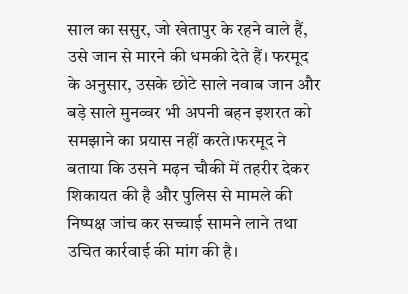साल का ससुर, जो खेतापुर के रहने वाले हैं, उसे जान से मारने की धमकी देते हैं। फरमूद के अनुसार, उसके छोटे साले नवाब जान और बड़े साले मुनव्वर भी अपनी बहन इशरत को समझाने का प्रयास नहीं करते।फरमूद ने बताया कि उसने मढ़न चौकी में तहरीर देकर शिकायत की है और पुलिस से मामले की निष्पक्ष जांच कर सच्चाई सामने लाने तथा उचित कार्रवाई की मांग की है।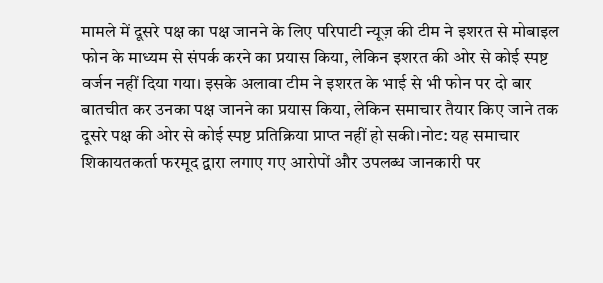मामले में दूसरे पक्ष का पक्ष जानने के लिए परिपाटी न्यूज़ की टीम ने इशरत से मोबाइल फोन के माध्यम से संपर्क करने का प्रयास किया, लेकिन इशरत की ओर से कोई स्पष्ट वर्जन नहीं दिया गया। इसके अलावा टीम ने इशरत के भाई से भी फोन पर दो बार बातचीत कर उनका पक्ष जानने का प्रयास किया, लेकिन समाचार तैयार किए जाने तक दूसरे पक्ष की ओर से कोई स्पष्ट प्रतिक्रिया प्राप्त नहीं हो सकी।नोट: यह समाचार शिकायतकर्ता फरमूद द्वारा लगाए गए आरोपों और उपलब्ध जानकारी पर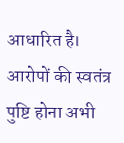आधारित है। आरोपों की स्वतंत्र पुष्टि होना अभी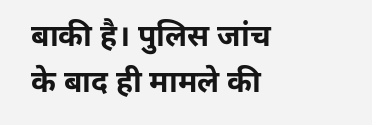बाकी है। पुलिस जांच के बाद ही मामले की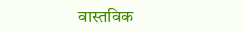वास्तविक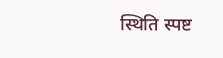स्थिति स्पष्ट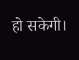हो सकेगी।